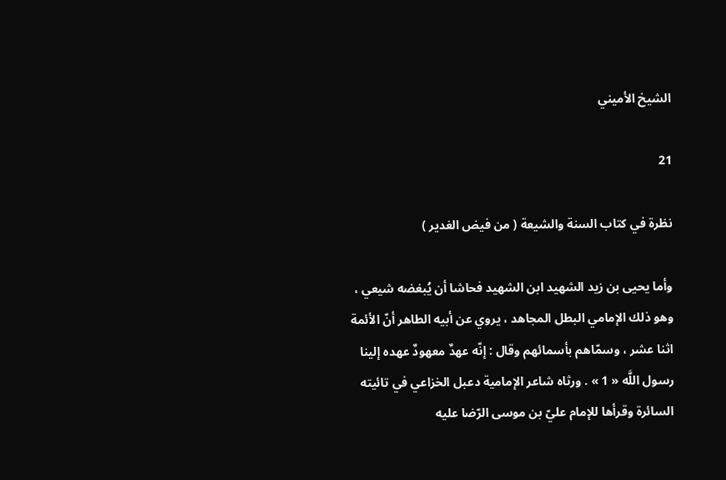الشيخ الأميني

21

نظرة في كتاب السنة والشيعة ( من فيض الغدير )

وأما يحيى بن زيد الشهيد ابن الشهيد فحاشا أن يُبغضه شيعي ، وهو ذلك الإمامي البطل المجاهد ، يروي عن أبيه الطاهر أنّ الأئمة اثنا عشر ، وسمّاهم بأسمائهم وقال : إنّه عهدٌ معهودٌ عهده إلينا رسول اللَّه « 1 » . ورثاه شاعر الإمامية دعبل الخزاعي في تائيته السائرة وقرأها للإمام عليّ بن موسى الرّضا عليه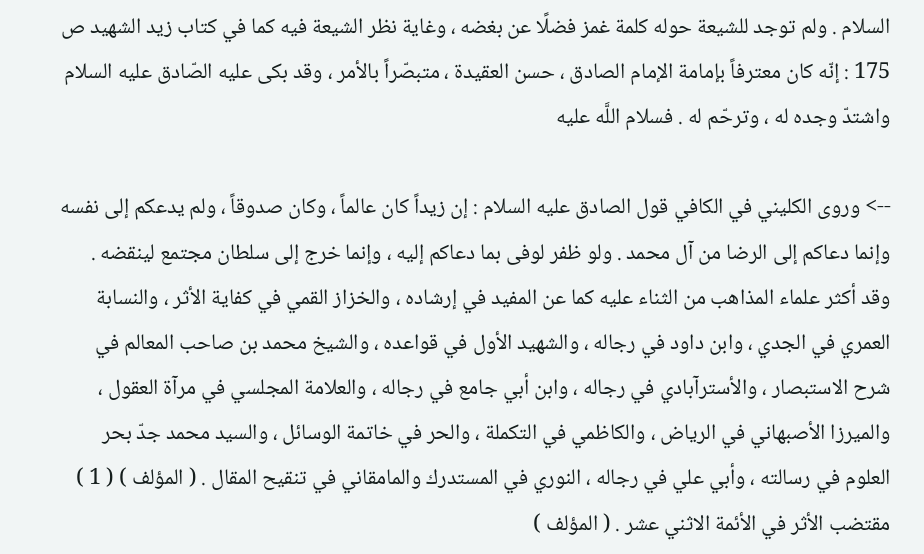السلام . ولم توجد للشيعة حوله كلمة غمز فضلًا عن بغضه ، وغاية نظر الشيعة فيه كما في كتاب زيد الشهيد ص 175 : إنّه كان معترفاً بإمامة الإمام الصادق ، حسن العقيدة ، متبصّراً بالأمر ، وقد بكى عليه الصّادق عليه السلام واشتدّ وجده له ، وترحّم له . فسلام اللَّه عليه

--> وروى الكليني في الكافي قول الصادق عليه السلام : إن زيداً كان عالماً ، وكان صدوقاً ، ولم يدعكم إلى نفسه وإنما دعاكم إلى الرضا من آل محمد . ولو ظفر لوفى بما دعاكم إليه ، وإنما خرج إلى سلطان مجتمع لينقضه . وقد أكثر علماء المذاهب من الثناء عليه كما عن المفيد في إرشاده ، والخزاز القمي في كفاية الأثر ، والنسابة العمري في الجدي ، وابن داود في رجاله ، والشهيد الأول في قواعده ، والشيخ محمد بن صاحب المعالم في شرح الاستبصار ، والأسترآبادي في رجاله ، وابن أبي جامع في رجاله ، والعلامة المجلسي في مرآة العقول ، والميرزا الأصبهاني في الرياض ، والكاظمي في التكملة ، والحر في خاتمة الوسائل ، والسيد محمد جدّ بحر العلوم في رسالته ، وأبي علي في رجاله ، النوري في المستدرك والمامقاني في تنقيح المقال . ( المؤلف ) ( 1 ) مقتضب الأثر في الأئمة الاثني عشر . ( المؤلف )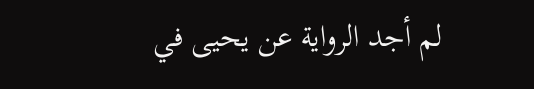لم أجد الرواية عن يحيى في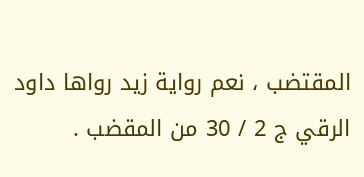المقتضب ، نعم رواية زيد رواها داود الرقي ج 2 / 30 من المقضب .